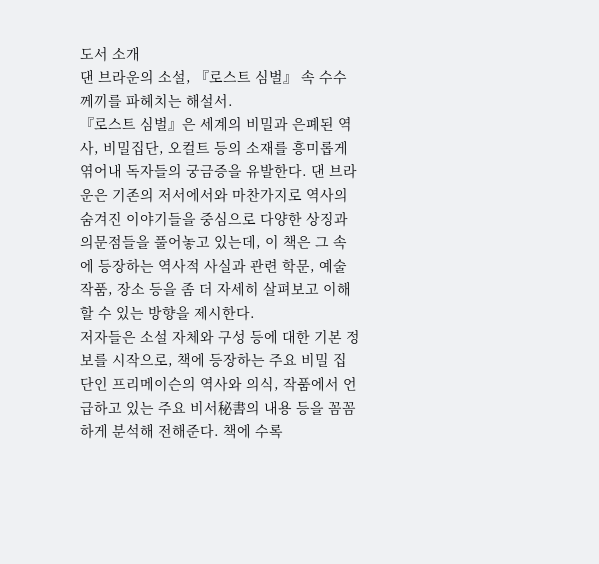도서 소개
댄 브라운의 소설, 『로스트 심벌』 속 수수께끼를 파헤치는 해설서.
『로스트 심벌』은 세계의 비밀과 은폐된 역사, 비밀집단, 오컬트 등의 소재를 흥미롭게 엮어내 독자들의 궁금증을 유발한다. 댄 브라운은 기존의 저서에서와 마찬가지로 역사의 숨겨진 이야기들을 중심으로 다양한 상징과 의문점들을 풀어놓고 있는데, 이 책은 그 속에 등장하는 역사적 사실과 관련 학문, 예술 작품, 장소 등을 좀 더 자세히 살펴보고 이해할 수 있는 방향을 제시한다.
저자들은 소설 자체와 구성 등에 대한 기본 정보를 시작으로, 책에 등장하는 주요 비밀 집단인 프리메이슨의 역사와 의식, 작품에서 언급하고 있는 주요 비서秘書의 내용 등을 꼼꼼하게 분석해 전해준다. 책에 수록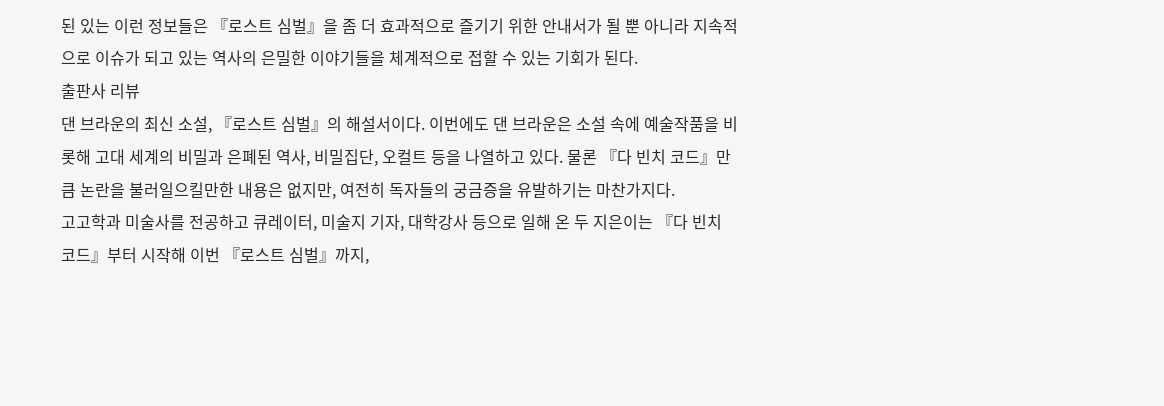된 있는 이런 정보들은 『로스트 심벌』을 좀 더 효과적으로 즐기기 위한 안내서가 될 뿐 아니라 지속적으로 이슈가 되고 있는 역사의 은밀한 이야기들을 체계적으로 접할 수 있는 기회가 된다.
출판사 리뷰
댄 브라운의 최신 소설, 『로스트 심벌』의 해설서이다. 이번에도 댄 브라운은 소설 속에 예술작품을 비롯해 고대 세계의 비밀과 은폐된 역사, 비밀집단, 오컬트 등을 나열하고 있다. 물론 『다 빈치 코드』만큼 논란을 불러일으킬만한 내용은 없지만, 여전히 독자들의 궁금증을 유발하기는 마찬가지다.
고고학과 미술사를 전공하고 큐레이터, 미술지 기자, 대학강사 등으로 일해 온 두 지은이는 『다 빈치 코드』부터 시작해 이번 『로스트 심벌』까지,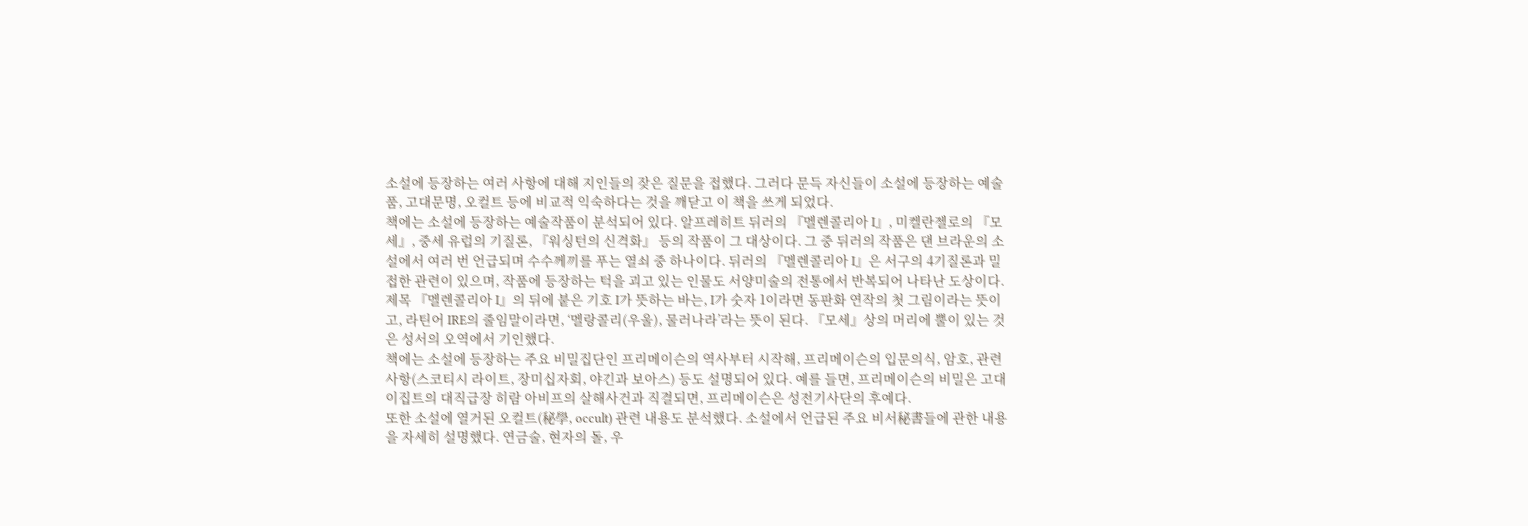소설에 등장하는 여러 사항에 대해 지인들의 잦은 질문을 접했다. 그러다 문득 자신들이 소설에 등장하는 예술품, 고대문명, 오컬트 등에 비교적 익숙하다는 것을 깨닫고 이 책을 쓰게 되었다.
책에는 소설에 등장하는 예술작품이 분석되어 있다. 알프레히트 뒤러의 『멜렌콜리아 I』, 미켈란젤로의 『모세』, 중세 유럽의 기질론, 『워싱턴의 신격화』 등의 작품이 그 대상이다. 그 중 뒤러의 작품은 댄 브라운의 소설에서 여러 번 언급되며 수수께끼를 푸는 열쇠 중 하나이다. 뒤러의 『멜렌콜리아 I』은 서구의 4기질론과 밀접한 관련이 있으며, 작품에 등장하는 턱을 괴고 있는 인물도 서양미술의 전통에서 반복되어 나타난 도상이다. 제목 『멜렌콜리아 I』의 뒤에 붙은 기호 I가 뜻하는 바는, I가 숫자 1이라면 동판화 연작의 첫 그림이라는 뜻이고, 라틴어 IRE의 줄임말이라면, ‘멜랑콜리(우울), 물러나라’라는 뜻이 된다. 『모세』상의 머리에 뿔이 있는 것은 성서의 오역에서 기인했다.
책에는 소설에 등장하는 주요 비밀집단인 프리메이슨의 역사부터 시작해, 프리메이슨의 입문의식, 암호, 관련사항(스코티시 라이트, 장미십자회, 야긴과 보아스) 등도 설명되어 있다. 예를 들면, 프리메이슨의 비밀은 고대 이집트의 대직급장 히람 아비프의 살해사건과 직결되면, 프리메이슨은 성전기사단의 후예다.
또한 소설에 열거된 오컬트(秘學, occult) 관련 내용도 분석했다. 소설에서 언급된 주요 비서秘書들에 관한 내용을 자세히 설명했다. 연금술, 현자의 돌, 우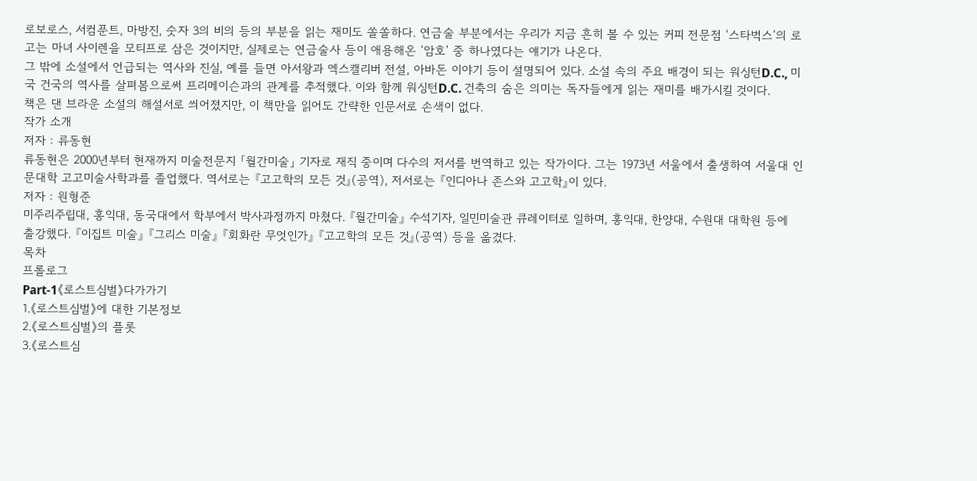로보로스, 서컴푼트, 마방진, 숫자 3의 비의 등의 부분을 읽는 재미도 쏠쏠하다. 연금술 부분에서는 우리가 지금 흔히 볼 수 있는 커피 전문점 ‘스타벅스’의 로고는 마녀 사이렌을 모티프로 삼은 것이지만, 실제로는 연금술사 등이 애용해온 ‘암호’ 중 하나였다는 얘기가 나온다.
그 밖에 소설에서 언급되는 역사와 진실, 예를 들면 아서왕과 엑스캘리버 전설, 아바돈 이야기 등이 설명되어 있다. 소설 속의 주요 배경이 되는 워싱턴D.C., 미국 건국의 역사를 살펴봄으로써 프리메이슨과의 관계를 추적했다. 이와 함께 워싱턴D.C. 건축의 숨은 의미는 독자들에게 읽는 재미를 배가시킬 것이다.
책은 댄 브라운 소설의 해설서로 씌어졌지만, 이 책만을 읽어도 간략한 인문서로 손색이 없다.
작가 소개
저자 : 류동현
류동현은 2000년부터 현재까지 미술전문지 「월간미술」 기자로 재직 중이며 다수의 저서를 번역하고 있는 작가이다. 그는 1973년 서울에서 출생하여 서울대 인문대학 고고미술사학과를 졸업했다. 역서로는 『고고학의 모든 것』(공역), 저서로는 『인디아나 존스와 고고학』이 있다.
저자 : 원형준
미주리주립대, 홍익대, 동국대에서 학부에서 박사과정까지 마쳤다. 『월간미술』 수석기자, 일민미술관 큐레이터로 일하며, 홍익대, 한양대, 수원대 대학원 등에 출강했다. 『이집트 미술』 『그리스 미술』 『회화란 무엇인가』 『고고학의 모든 것』(공역) 등을 옮겼다.
목차
프롤로그
Part-1《로스트심벌》다가가기
1.《로스트심벌》에 대한 기본정보
2.《로스트심벌》의 플롯
3.《로스트심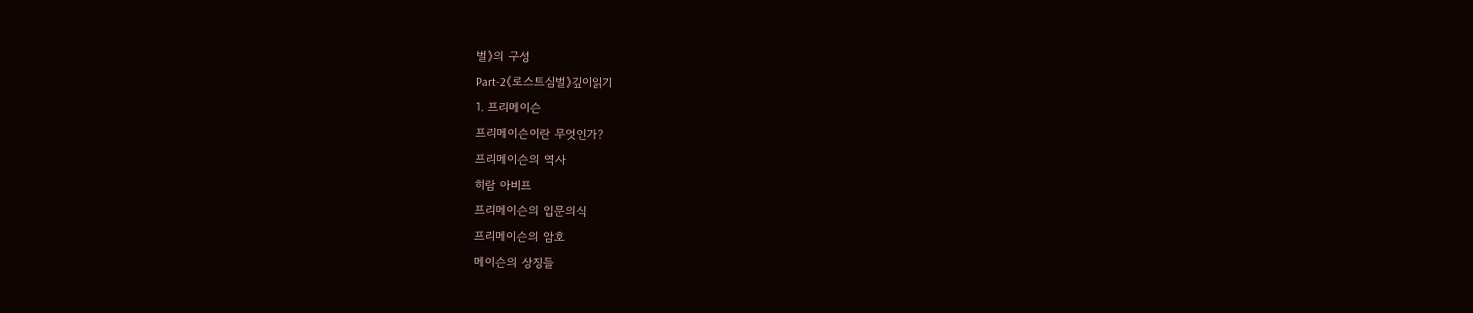벌》의 구성
Part-2《로스트심벌》깊이읽기
1. 프리메이슨
프리메이슨이란 무엇인가?
프리메이슨의 역사
히람 아비프
프리메이슨의 입문의식
프리메이슨의 암호
메이슨의 상징들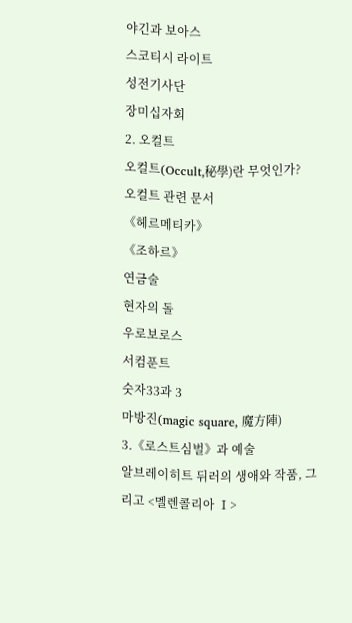야긴과 보아스
스코티시 라이트
성전기사단
장미십자회
2. 오컬트
오컬트(Occult,秘學)란 무엇인가?
오컬트 관련 문서
《헤르메티카》
《조하르》
연금술
현자의 돌
우로보로스
서컴푼트
숫자33과 3
마방진(magic square, 魔方陣)
3.《로스트심벌》과 예술
알브레이히트 뒤러의 생애와 작품, 그리고 <멜렌콜리아 Ⅰ>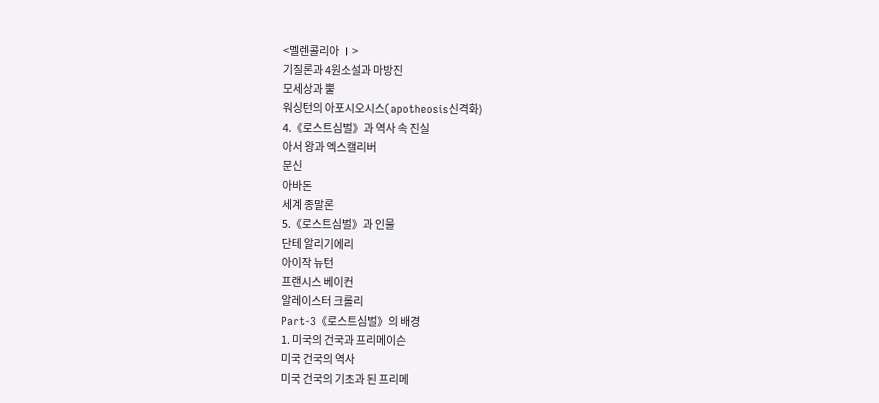<멜렌콜리아 Ⅰ>
기질론과 4원소설과 마방진
모세상과 뿔
워싱턴의 아포시오시스(apotheosis신격화)
4.《로스트심벌》과 역사 속 진실
아서 왕과 엑스캘리버
문신
아바돈
세계 종말론
5.《로스트심벌》과 인물
단테 알리기에리
아이작 뉴턴
프랜시스 베이컨
알레이스터 크롤리
Part-3《로스트심벌》의 배경
1. 미국의 건국과 프리메이슨
미국 건국의 역사
미국 건국의 기초과 된 프리메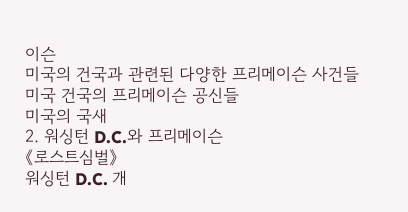이슨
미국의 건국과 관련된 다양한 프리메이슨 사건들
미국 건국의 프리메이슨 공신들
미국의 국새
2. 워싱턴 D.C.와 프리메이슨
《로스트심벌》
워싱턴 D.C. 개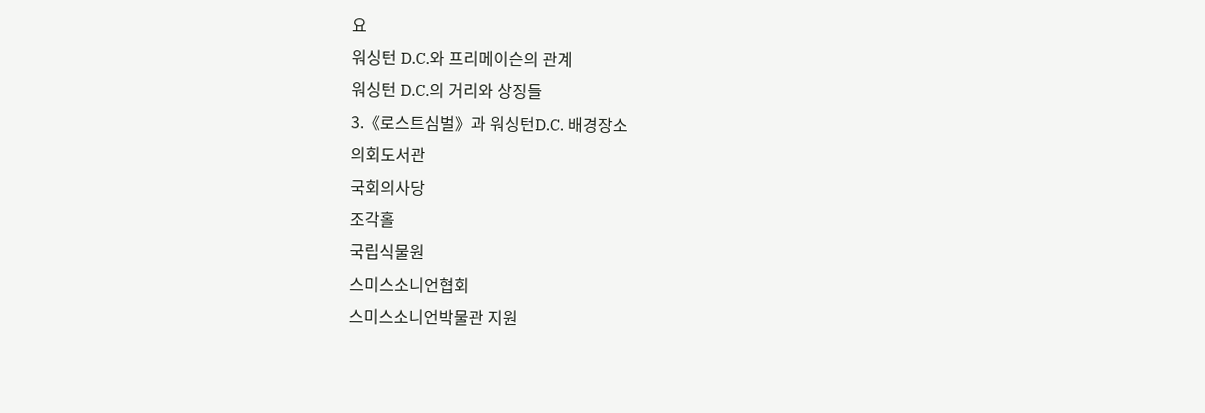요
워싱턴 D.C.와 프리메이슨의 관계
워싱턴 D.C.의 거리와 상징들
3.《로스트심벌》과 워싱턴D.C. 배경장소
의회도서관
국회의사당
조각홀
국립식물원
스미스소니언협회
스미스소니언박물관 지원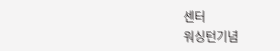센터
워싱턴기념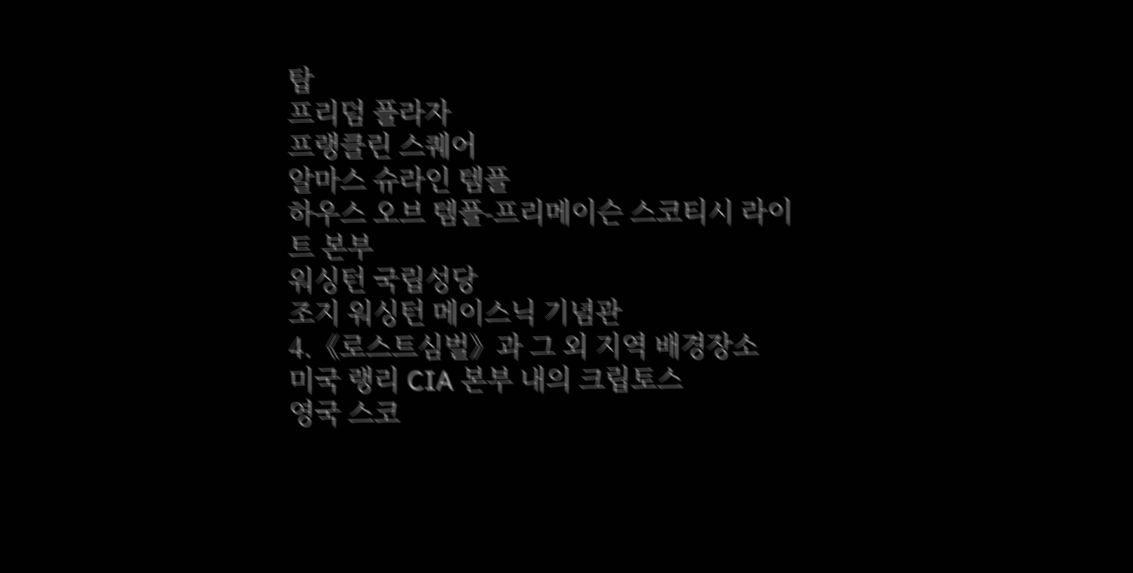탑
프리덤 플라자
프랭클린 스퀘어
알마스 슈라인 템플
하우스 오브 템플-프리메이슨 스코티시 라이트 본부
워싱턴 국립성당
조지 워싱턴 메이스닉 기념관
4.《로스트심벌》과 그 외 지역 배경장소
미국 랭리 CIA 본부 내의 크립토스
영국 스코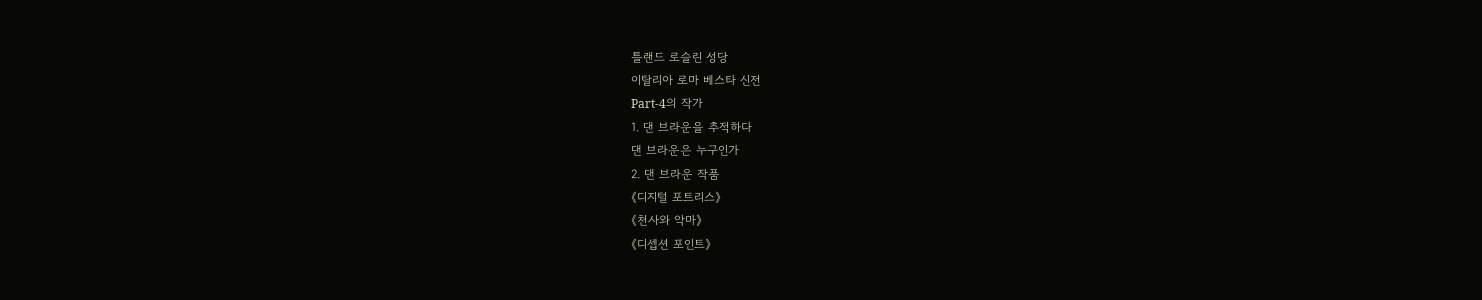틀랜드 로슬린 성당
이탈리아 로마 베스타 신전
Part-4의 작가
1. 댄 브라운을 추적하다
댄 브라운은 누구인가
2. 댄 브라운 작품
《디지털 포트리스》
《천사와 악마》
《디셉션 포인트》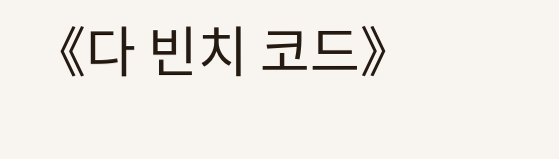《다 빈치 코드》